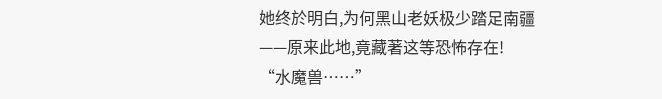她终於明白,为何黑山老妖极少踏足南疆——原来此地,竟藏著这等恐怖存在!
“水魔兽……”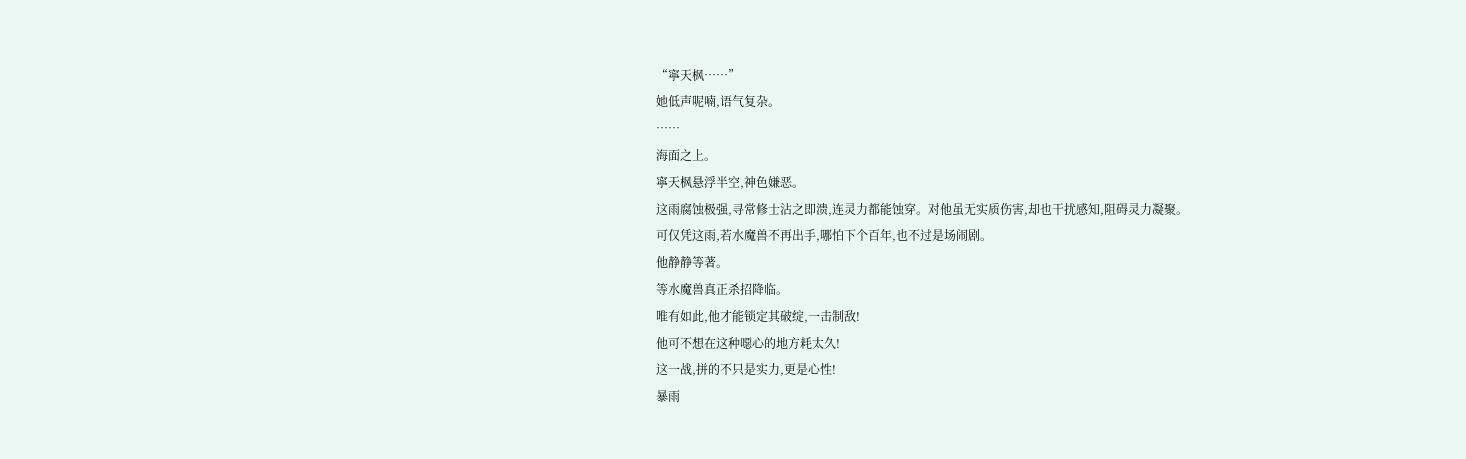“寧天枫……”
她低声呢喃,语气复杂。
……
海面之上。
寧天枫悬浮半空,神色嫌恶。
这雨腐蚀极强,寻常修士沾之即溃,连灵力都能蚀穿。对他虽无实质伤害,却也干扰感知,阻碍灵力凝聚。
可仅凭这雨,若水魔兽不再出手,哪怕下个百年,也不过是场闹剧。
他静静等著。
等水魔兽真正杀招降临。
唯有如此,他才能锁定其破绽,一击制敌!
他可不想在这种噁心的地方耗太久!
这一战,拼的不只是实力,更是心性!
暴雨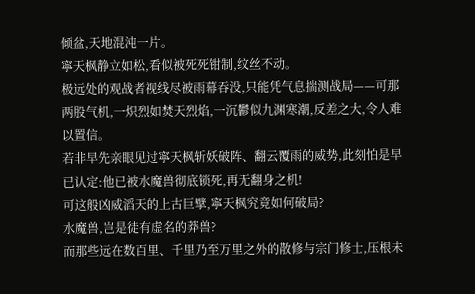倾盆,天地混沌一片。
寧天枫静立如松,看似被死死钳制,纹丝不动。
极远处的观战者视线尽被雨幕吞没,只能凭气息揣测战局——可那两股气机,一炽烈如焚天烈焰,一沉鬱似九渊寒潮,反差之大,令人难以置信。
若非早先亲眼见过寧天枫斩妖破阵、翻云覆雨的威势,此刻怕是早已认定:他已被水魔兽彻底锁死,再无翻身之机!
可这般凶威滔天的上古巨擘,寧天枫究竟如何破局?
水魔兽,岂是徒有虚名的莽兽?
而那些远在数百里、千里乃至万里之外的散修与宗门修士,压根未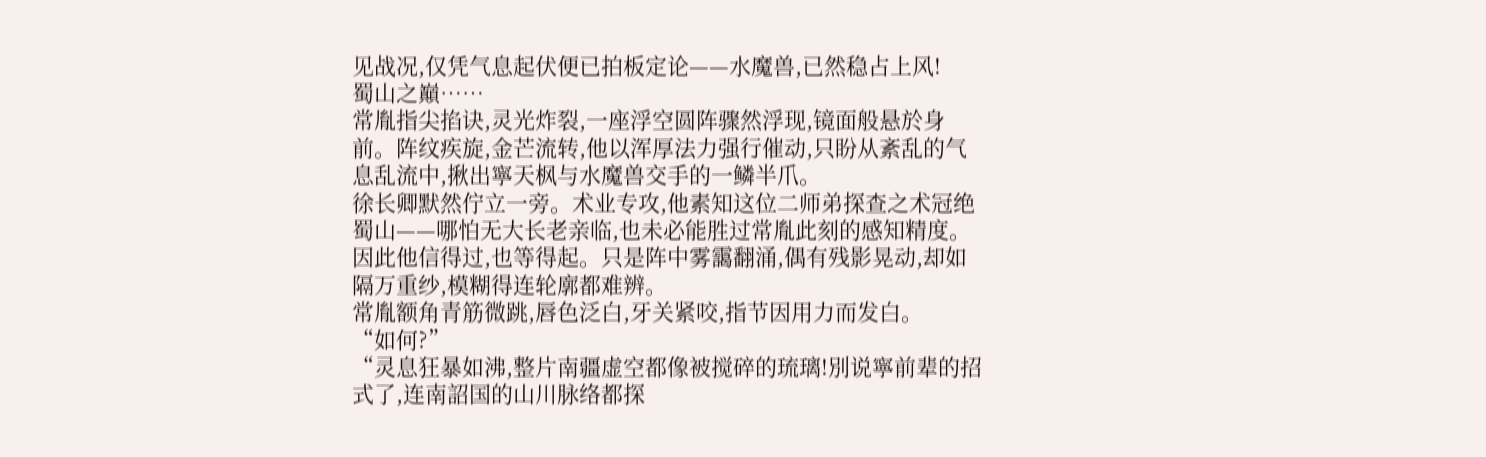见战况,仅凭气息起伏便已拍板定论——水魔兽,已然稳占上风!
蜀山之巔……
常胤指尖掐诀,灵光炸裂,一座浮空圆阵骤然浮现,镜面般悬於身前。阵纹疾旋,金芒流转,他以浑厚法力强行催动,只盼从紊乱的气息乱流中,揪出寧天枫与水魔兽交手的一鳞半爪。
徐长卿默然佇立一旁。术业专攻,他素知这位二师弟探查之术冠绝蜀山——哪怕无大长老亲临,也未必能胜过常胤此刻的感知精度。因此他信得过,也等得起。只是阵中雾靄翻涌,偶有残影晃动,却如隔万重纱,模糊得连轮廓都难辨。
常胤额角青筋微跳,唇色泛白,牙关紧咬,指节因用力而发白。
“如何?”
“灵息狂暴如沸,整片南疆虚空都像被搅碎的琉璃!別说寧前辈的招式了,连南詔国的山川脉络都探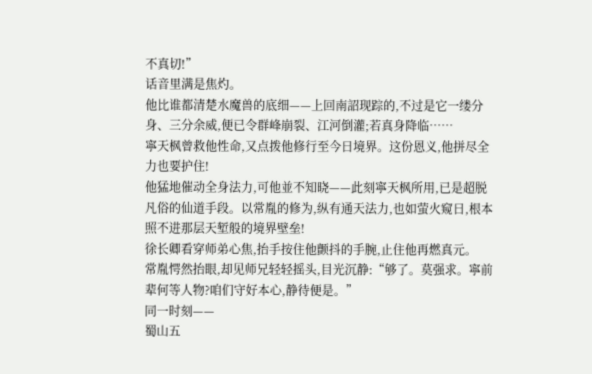不真切!”
话音里满是焦灼。
他比谁都清楚水魔兽的底细——上回南詔现踪的,不过是它一缕分身、三分余威,便已令群峰崩裂、江河倒灌;若真身降临……
寧天枫曾救他性命,又点拨他修行至今日境界。这份恩义,他拼尽全力也要护住!
他猛地催动全身法力,可他並不知晓——此刻寧天枫所用,已是超脱凡俗的仙道手段。以常胤的修为,纵有通天法力,也如萤火窥日,根本照不进那层天堑般的境界壁垒!
徐长卿看穿师弟心焦,抬手按住他颤抖的手腕,止住他再燃真元。
常胤愕然抬眼,却见师兄轻轻摇头,目光沉静:“够了。莫强求。寧前辈何等人物?咱们守好本心,静待便是。”
同一时刻——
蜀山五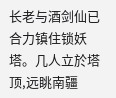长老与酒剑仙已合力镇住锁妖塔。几人立於塔顶,远眺南疆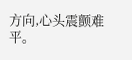方向,心头震颤难平。